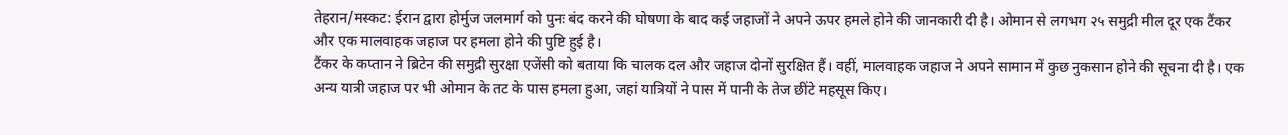तेहरान/मस्कट: ईरान द्वारा होर्मुज जलमार्ग को पुनः बंद करने की घोषणा के बाद कई जहाजों ने अपने ऊपर हमले होने की जानकारी दी है। ओमान से लगभग २५ समुद्री मील दूर एक टैंकर और एक मालवाहक जहाज पर हमला होने की पुष्टि हुई है।
टैंकर के कप्तान ने ब्रिटेन की समुद्री सुरक्षा एजेंसी को बताया कि चालक दल और जहाज दोनों सुरक्षित हैं। वहीं, मालवाहक जहाज ने अपने सामान में कुछ नुकसान होने की सूचना दी है। एक अन्य यात्री जहाज पर भी ओमान के तट के पास हमला हुआ, जहां यात्रियों ने पास में पानी के तेज छींटे महसूस किए।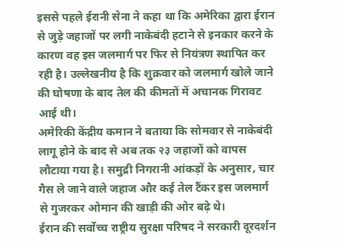इससे पहले ईरानी सेना ने कहा था कि अमेरिका द्वारा ईरान से जुड़े जहाजों पर लगी नाकेबंदी हटाने से इनकार करने के कारण वह इस जलमार्ग पर फिर से नियंत्रण स्थापित कर रही है। उल्लेखनीय है कि शुक्रवार को जलमार्ग खोले जाने की घोषणा के बाद तेल की कीमतों में अचानक गिरावट आई थी।
अमेरिकी केंद्रीय कमान ने बताया कि सोमवार से नाकेबंदी लागू होने के बाद से अब तक २३ जहाजों को वापस लौटाया गया है। समुद्री निगरानी आंकड़ों के अनुसार, चार गैस ले जाने वाले जहाज और कई तेल टैंकर इस जलमार्ग से गुजरकर ओमान की खाड़ी की ओर बढ़े थे।
ईरान की सर्वोच्च राष्ट्रीय सुरक्षा परिषद ने सरकारी दूरदर्शन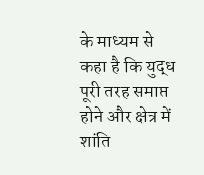के माध्यम से कहा है कि युद्ध पूरी तरह समाप्त होने और क्षेत्र में शांति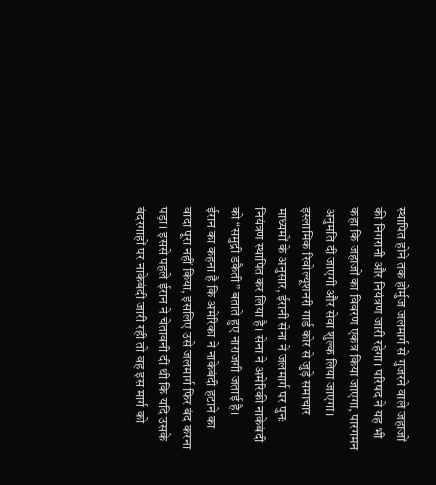स्थापित होने तक होर्मुज जलमार्ग से गुजरने वाले जहाजों की निगरानी और नियंत्रण जारी रहेगा। परिषद ने यह भी कहा कि जहाजों का विवरण एकत्र किया जाएगा, पारगमन अनुमति दी जाएगी और सेवा शुल्क लिया जाएगा।
इस्लामिक रिवोल्यूशनरी गार्ड कोर से जुड़े समाचार माध्यमों के अनुसार, ईरानी सेना ने जलमार्ग पर पुनः नियंत्रण स्थापित कर लिया है। सेना ने अमेरिकी नाकेबंदी को “समुद्री डकैती” बताते हुए नाराजगी जताई है।
ईरान का कहना है कि अमेरिका ने नाकेबंदी हटाने का वादा पूरा नहीं किया, इसलिए उसे जलमार्ग फिर बंद करना पड़ा। इससे पहले ईरान ने चेतावनी दी थी कि यदि उसके बंदरगाहों पर नाकेबंदी जारी रही तो वह इस मार्ग को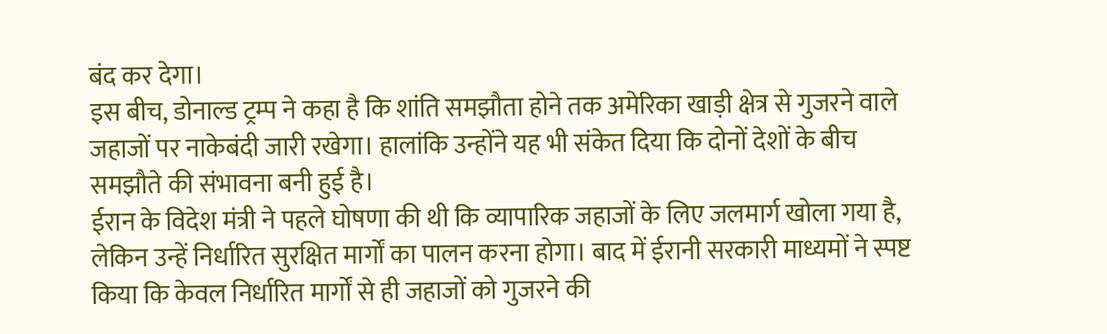बंद कर देगा।
इस बीच, डोनाल्ड ट्रम्प ने कहा है कि शांति समझौता होने तक अमेरिका खाड़ी क्षेत्र से गुजरने वाले जहाजों पर नाकेबंदी जारी रखेगा। हालांकि उन्होंने यह भी संकेत दिया कि दोनों देशों के बीच समझौते की संभावना बनी हुई है।
ईरान के विदेश मंत्री ने पहले घोषणा की थी कि व्यापारिक जहाजों के लिए जलमार्ग खोला गया है, लेकिन उन्हें निर्धारित सुरक्षित मार्गों का पालन करना होगा। बाद में ईरानी सरकारी माध्यमों ने स्पष्ट किया कि केवल निर्धारित मार्गों से ही जहाजों को गुजरने की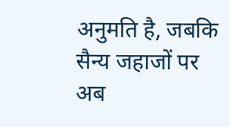अनुमति है, जबकि सैन्य जहाजों पर अब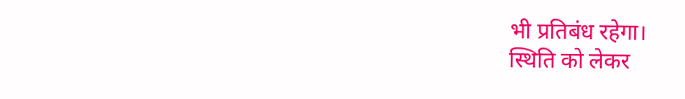भी प्रतिबंध रहेगा।
स्थिति को लेकर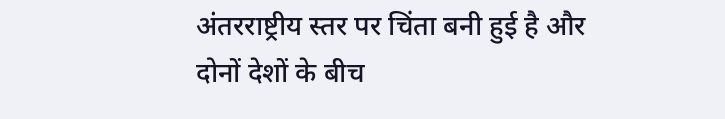अंतरराष्ट्रीय स्तर पर चिंता बनी हुई है और दोनों देशों के बीच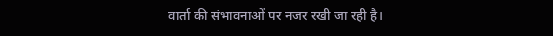वार्ता की संभावनाओं पर नजर रखी जा रही है।